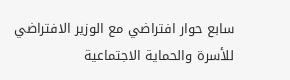سابع حوار افتراضي مع الوزير الافتراضي للأسرة والحماية الاجتماعية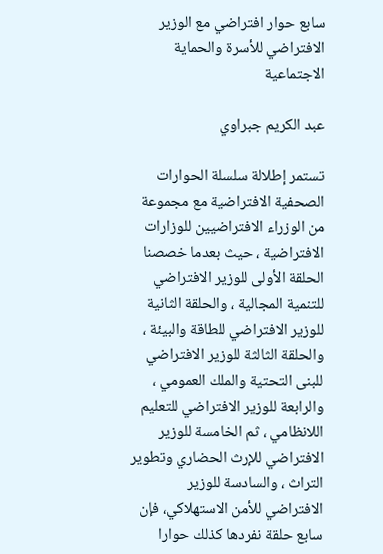سابع حوار افتراضي مع الوزير الافتراضي للأسرة والحماية الاجتماعية

عبد الكريم جبراوي

تستمر إطلالة سلسلة الحوارات الصحفية الافتراضية مع مجموعة من الوزراء الافتراضيين للوزارات الافتراضية ، حيث بعدما خصصنا الحلقة الأولى للوزير الافتراضي للتنمية المجالية ، والحلقة الثانية للوزير الافتراضي للطاقة والبيئة ، والحلقة الثالثة للوزير الافتراضي للبنى التحتية والملك العمومي ، والرابعة للوزير الافتراضي للتعليم اللانظامي ، ثم الخامسة للوزير الافتراضي للإرث الحضاري وتطوير التراث ، والسادسة للوزير الافتراضي للأمن الاستهلاكي، فإن سابع حلقة نفردها كذلك حوارا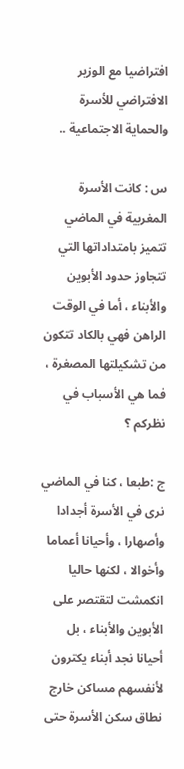افتراضيا مع الوزير الافتراضي للأسرة والحماية الاجتماعية ..

س : كانت الأسرة المغربية في الماضي تتميز بامتداداتها التي تتجاوز حدود الأبوين والأبناء ، أما في الوقت الراهن فهي بالكاد تتكون من تشكيلتها المصغرة ، فما هي الأسباب في نظركم ؟

ج :طبعا ، كنا في الماضي نرى في الأسرة أجدادا وأصهارا ، وأحيانا أعماما وأخوالا ، لكنها حاليا انكمشت لتقتصر على الأبوين والأبناء ، بل أحيانا نجد أبناء يكترون لأنفسهم مساكن خارج نطاق سكن الأسرة حتى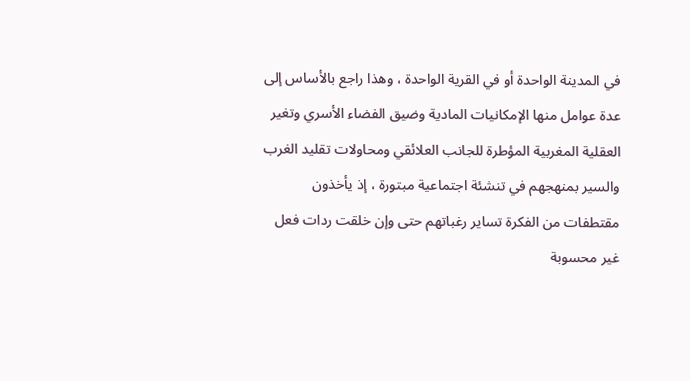في المدينة الواحدة أو في القرية الواحدة ، وهذا راجع بالأساس إلى عدة عوامل منها الإمكانيات المادية وضيق الفضاء الأسري وتغير العقلية المغربية المؤطرة للجانب العلائقي ومحاولات تقليد الغرب والسير بمنهجهم في تنشئة اجتماعية مبتورة ، إذ يأخذون مقتطفات من الفكرة تساير رغباتهم حتى وإن خلقت ردات فعل غير محسوبة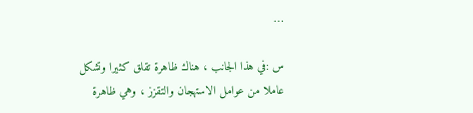…

س :في هذا الجانب ، هناك ظاهرة تقلق كثيرا وتشكل عاملا من عوامل الاستهجان والتقزز ، وهي ظاهرة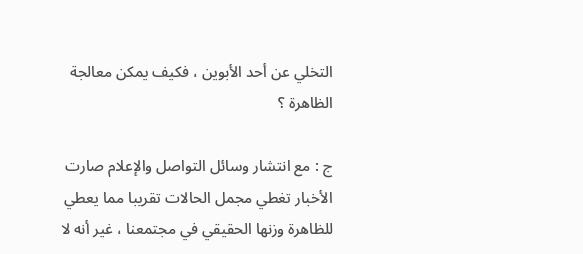التخلي عن أحد الأبوين ، فكيف يمكن معالجة الظاهرة ؟

ج : مع انتشار وسائل التواصل والإعلام صارت الأخبار تغطي مجمل الحالات تقريبا مما يعطي للظاهرة وزنها الحقيقي في مجتمعنا ، غير أنه لا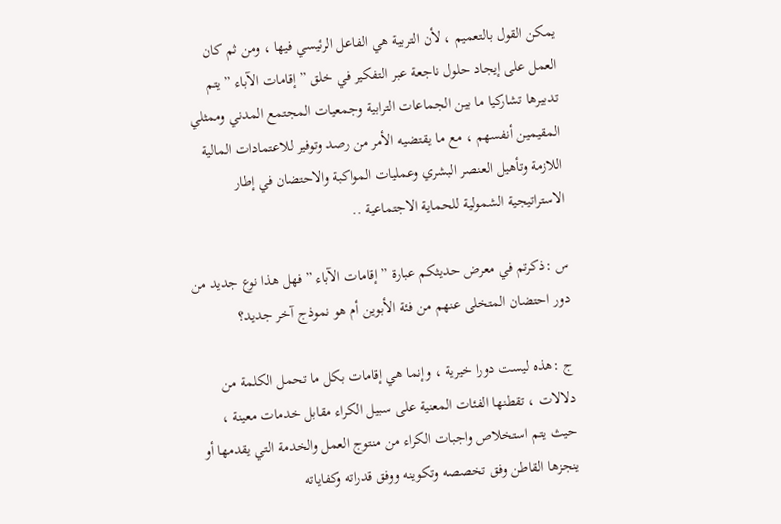يمكن القول بالتعميم ، لأن التربية هي الفاعل الرئيسي فيها ، ومن ثم كان العمل على إيجاد حلول ناجعة عبر التفكير في خلق ” إقامات الآباء ” يتم تدبيرها تشاركيا ما بين الجماعات الترابية وجمعيات المجتمع المدني وممثلي المقيمين أنفسهم ، مع ما يقتضيه الأمر من رصد وتوفير للاعتمادات المالية اللازمة وتأهيل العنصر البشري وعمليات المواكبة والاحتضان في إطار الاستراتيجية الشمولية للحماية الاجتماعية ..

س :ذكرتم في معرض حديثكم عبارة ” إقامات الآباء ” فهل هذا نوع جديد من دور احتضان المتخلى عنهم من فئة الأبوين أم هو نموذج آخر جديد؟

ج :هذه ليست دورا خيرية ، وإنما هي إقامات بكل ما تحمل الكلمة من دلالات ، تقطنها الفئات المعنية على سبيل الكراء مقابل خدمات معينة ، حيث يتم استخلاص واجبات الكراء من منتوج العمل والخدمة التي يقدمها أو ينجزها القاطن وفق تخصصه وتكوينه ووفق قدراته وكفاياته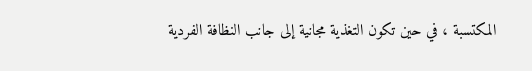المكتسبة ، في حين تكون التغذية مجانية إلى جانب النظافة الفردية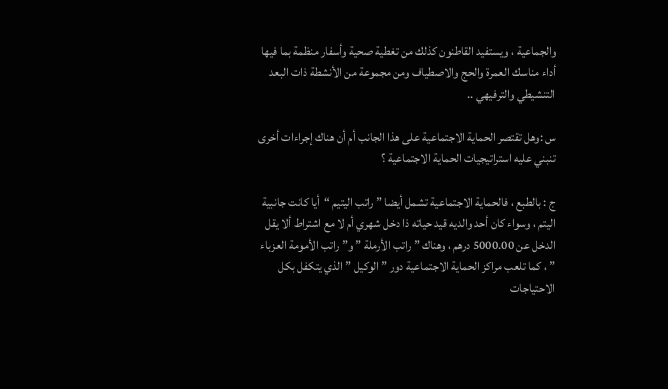والجماعية ، ويستفيد القاطنون كذلك من تغطية صحية وأسفار منظمة بما فيها أداء مناسك العمرة والحج والاصطياف ومن مجموعة من الأنشطة ذات البعد التنشيطي والترفيهي ..

س :وهل تقتصر الحماية الاجتماعية على هذا الجانب أم أن هناك إجراءات أخرى تنبني عليه استراتيجيات الحماية الاجتماعية ؟

ج : بالطبع ، فالحماية الاجتماعية تشمل أيضا ” راتب اليتيم “أيا كانت جانبية اليتم ، وسواء كان أحد والديه قيد حياته ذا دخل شهري أم لا مع اشتراط ألا يقل الدخل عن 5000.00 درهم ، وهناك ” راتب الأرملة ” و” راتب الأمومة العزباء ” ، كما تلعب مراكز الحماية الاجتماعية دور ” الوكيل ” الذي يتكفل بكل الاحتياجات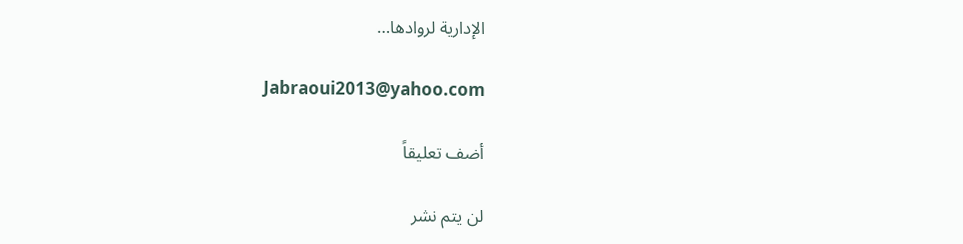الإدارية لروادها…

Jabraoui2013@yahoo.com

أضف تعليقاً

لن يتم نشر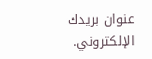عنوان بريدك الإلكتروني.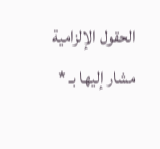الحقول الإلزامية مشار إليها بـ *